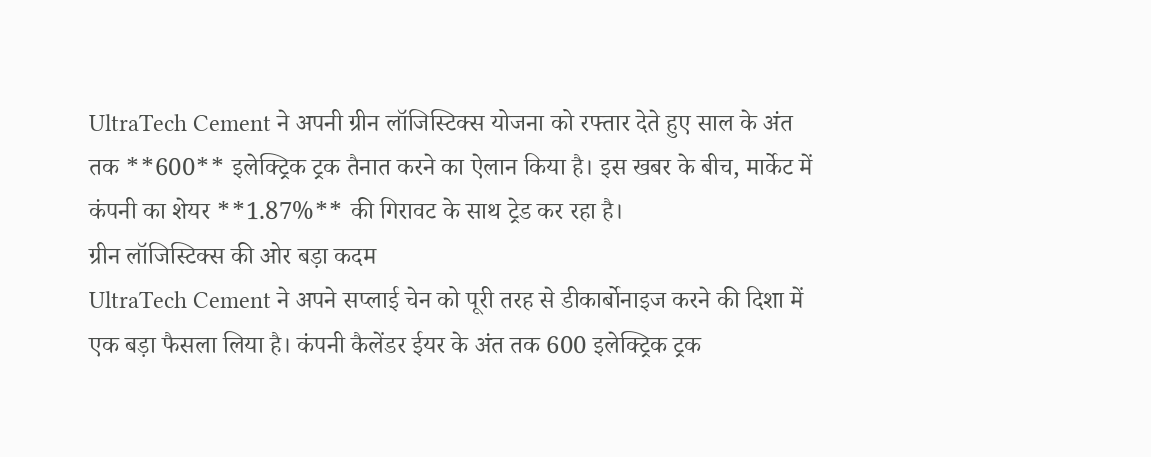UltraTech Cement ने अपनी ग्रीन लॉजिस्टिक्स योजना को रफ्तार देते हुए साल के अंत तक **600** इलेक्ट्रिक ट्रक तैनात करने का ऐलान किया है। इस खबर के बीच, मार्केट में कंपनी का शेयर **1.87%** की गिरावट के साथ ट्रेड कर रहा है।
ग्रीन लॉजिस्टिक्स की ओर बड़ा कदम
UltraTech Cement ने अपने सप्लाई चेन को पूरी तरह से डीकार्बोनाइज करने की दिशा में एक बड़ा फैसला लिया है। कंपनी कैलेंडर ईयर के अंत तक 600 इलेक्ट्रिक ट्रक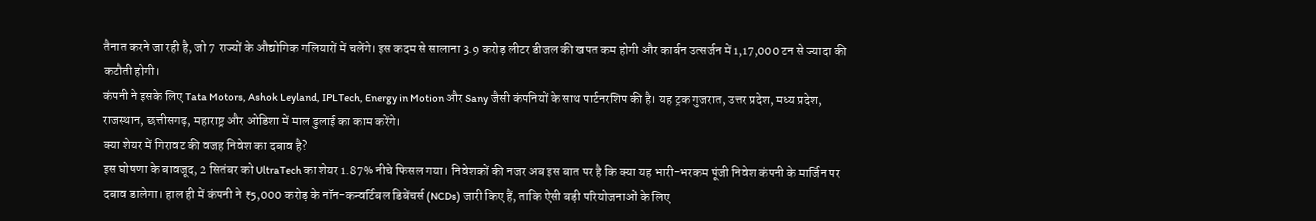तैनात करने जा रही है, जो 7 राज्यों के औद्योगिक गलियारों में चलेंगे। इस कदम से सालाना 3.9 करोड़ लीटर डीजल की खपत कम होगी और कार्बन उत्सर्जन में 1,17,000 टन से ज्यादा की कटौती होगी।
कंपनी ने इसके लिए Tata Motors, Ashok Leyland, IPLTech, Energy in Motion और Sany जैसी कंपनियों के साथ पार्टनरशिप की है। यह ट्रक गुजरात, उत्तर प्रदेश, मध्य प्रदेश, राजस्थान, छत्तीसगढ़, महाराष्ट्र और ओडिशा में माल ढुलाई का काम करेंगे।
क्या शेयर में गिरावट की वजह निवेश का दबाव है?
इस घोषणा के बावजूद, 2 सितंबर को UltraTech का शेयर 1.87% नीचे फिसल गया। निवेशकों की नजर अब इस बात पर है कि क्या यह भारी-भरकम पूंजी निवेश कंपनी के मार्जिन पर दबाव डालेगा। हाल ही में कंपनी ने ₹5,000 करोड़ के नॉन-कन्वर्टिबल डिबेंचर्स (NCDs) जारी किए हैं, ताकि ऐसी बड़ी परियोजनाओं के लिए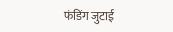फंडिंग जुटाई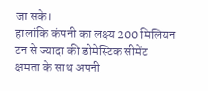जा सके।
हालांकि कंपनी का लक्ष्य 200 मिलियन टन से ज्यादा की डोमेस्टिक सीमेंट क्षमता के साथ अपनी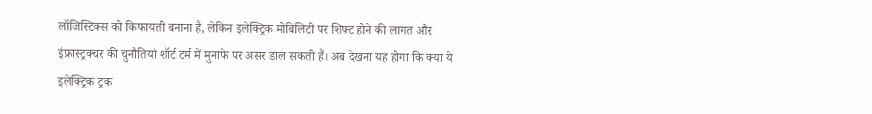लॉजिस्टिक्स को किफायती बनाना है, लेकिन इलेक्ट्रिक मोबिलिटी पर शिफ्ट होने की लागत और इंफ्रास्ट्रक्चर की चुनौतियां शॉर्ट टर्म में मुनाफे पर असर डाल सकती हैं। अब देखना यह होगा कि क्या ये इलेक्ट्रिक ट्रक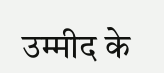उम्मीद के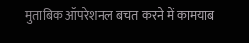मुताबिक ऑपरेशनल बचत करने में कामयाब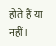होते हैं या नहीं।